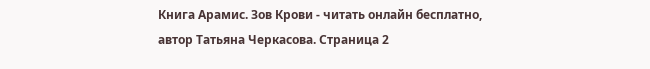Книга Арамис. Зов Крови - читать онлайн бесплатно, автор Татьяна Черкасова. Cтраница 2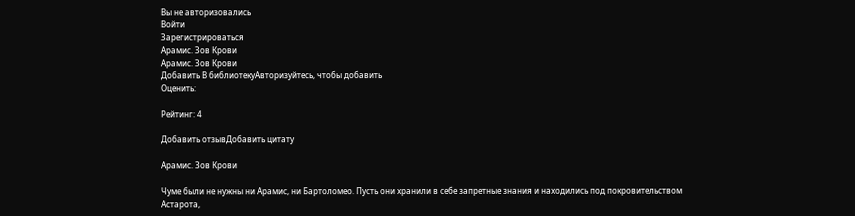Вы не авторизовались
Войти
Зарегистрироваться
Арамис. Зов Крови
Арамис. Зов Крови
Добавить В библиотекуАвторизуйтесь, чтобы добавить
Оценить:

Рейтинг: 4

Добавить отзывДобавить цитату

Арамис. Зов Крови

Чуме были не нужны ни Арамис, ни Бартоломео. Пусть они хранили в себе запретные знания и находились под покровительством Астарота,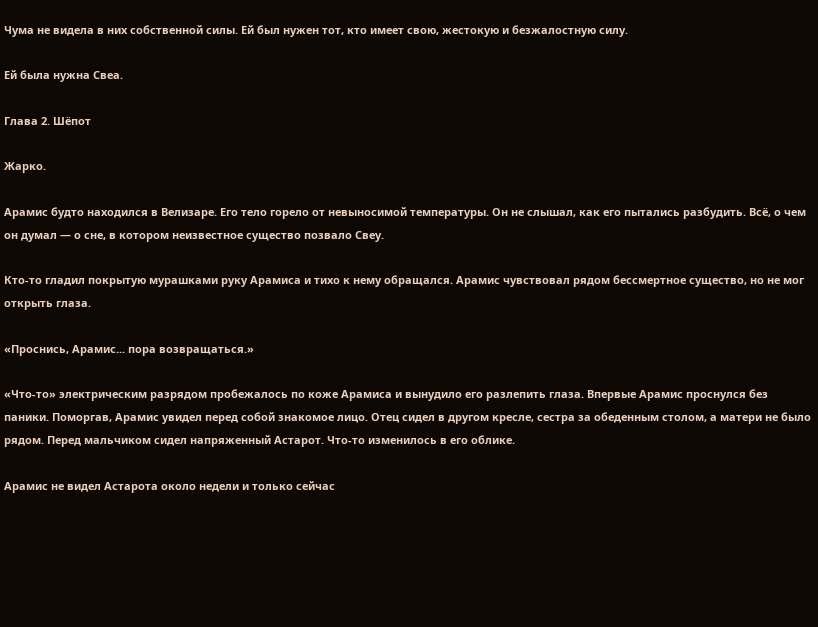Чума не видела в них собственной силы. Ей был нужен тот, кто имеет свою, жестокую и безжалостную силу.

Ей была нужна Свеа.

Глава 2. Шёпот

Жарко.

Арамис будто находился в Велизаре. Его тело горело от невыносимой температуры. Он не слышал, как его пытались разбудить. Всё, о чем он думал — о сне, в котором неизвестное существо позвало Свеу.

Кто-то гладил покрытую мурашками руку Арамиса и тихо к нему обращался. Арамис чувствовал рядом бессмертное существо, но не мог открыть глаза.

«Проснись, Арамис... пора возвращаться.»

«Что-то» электрическим разрядом пробежалось по коже Арамиса и вынудило его разлепить глаза. Впервые Арамис проснулся без паники. Поморгав, Арамис увидел перед собой знакомое лицо. Отец сидел в другом кресле, сестра за обеденным столом, а матери не было рядом. Перед мальчиком сидел напряженный Астарот. Что-то изменилось в его облике.

Арамис не видел Астарота около недели и только сейчас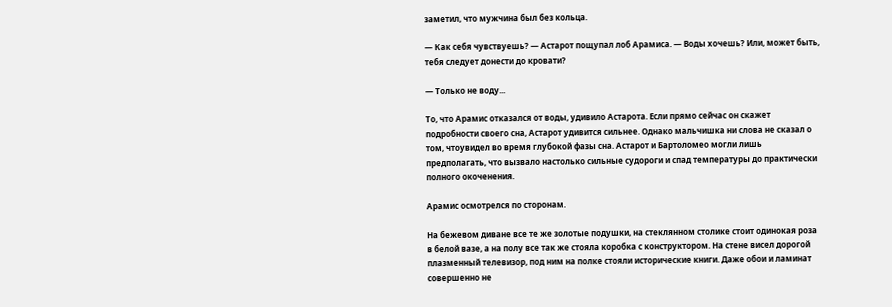заметил, что мужчина был без кольца.

— Как себя чувствуешь? — Астарот пощупал лоб Арамиса. — Воды хочешь? Или, может быть, тебя следует донести до кровати?

— Только не воду...

То, что Арамис отказался от воды, удивило Астарота. Если прямо сейчас он скажет подробности своего сна, Астарот удивится сильнее. Однако мальчишка ни слова не сказал о том, чтоувидел во время глубокой фазы сна. Астарот и Бартоломео могли лишь предполагать, что вызвало настолько сильные судороги и спад температуры до практически полного окоченения.

Арамис осмотрелся по сторонам.

На бежевом диване все те же золотые подушки, на стеклянном столике стоит одинокая роза в белой вазе, а на полу все так же стояла коробка с конструктором. На стене висел дорогой плазменный телевизор, под ним на полке стояли исторические книги. Даже обои и ламинат совершенно не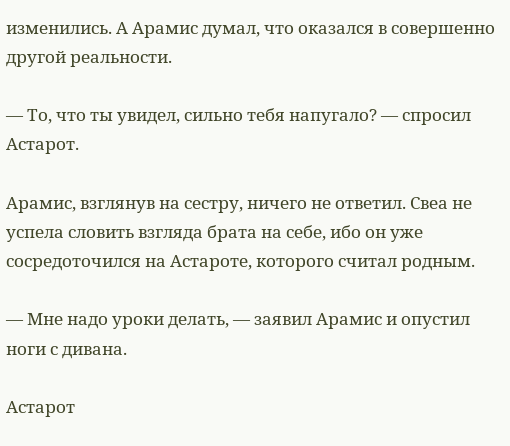изменились. А Арамис думал, что оказался в совершенно другой реальности.

— То, что ты увидел, сильно тебя напугало? — спросил Астарот.

Арамис, взглянув на сестру, ничего не ответил. Свеа не успела словить взгляда брата на себе, ибо он уже сосредоточился на Астароте, которого считал родным.

— Мне надо уроки делать, — заявил Арамис и опустил ноги с дивана.

Астарот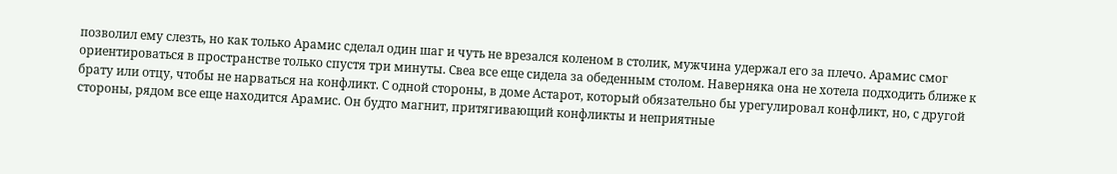позволил ему слезть, но как только Арамис сделал один шаг и чуть не врезался коленом в столик, мужчина удержал его за плечо. Арамис смог ориентироваться в пространстве только спустя три минуты. Свеа все еще сидела за обеденным столом. Наверняка она не хотела подходить ближе к брату или отцу, чтобы не нарваться на конфликт. С одной стороны, в доме Астарот, который обязательно бы урегулировал конфликт, но, с другой стороны, рядом все еще находится Арамис. Он будто магнит, притягивающий конфликты и неприятные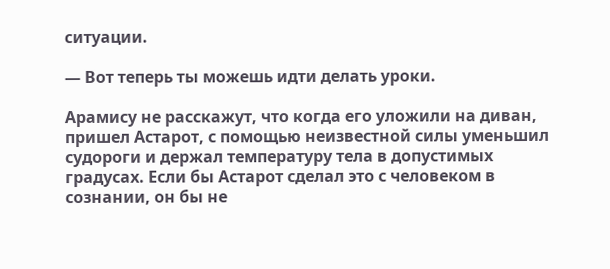ситуации.

— Вот теперь ты можешь идти делать уроки.

Арамису не расскажут, что когда его уложили на диван, пришел Астарот, с помощью неизвестной силы уменьшил судороги и держал температуру тела в допустимых градусах. Если бы Астарот сделал это с человеком в сознании, он бы не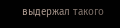выдержал такого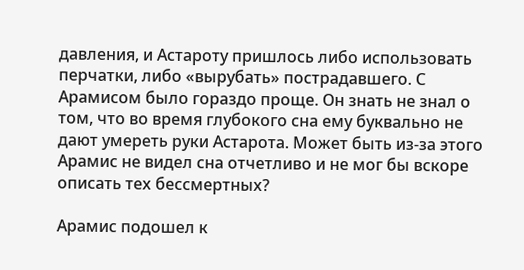давления, и Астароту пришлось либо использовать перчатки, либо «вырубать» пострадавшего. С Арамисом было гораздо проще. Он знать не знал о том, что во время глубокого сна ему буквально не дают умереть руки Астарота. Может быть из-за этого Арамис не видел сна отчетливо и не мог бы вскоре описать тех бессмертных?

Арамис подошел к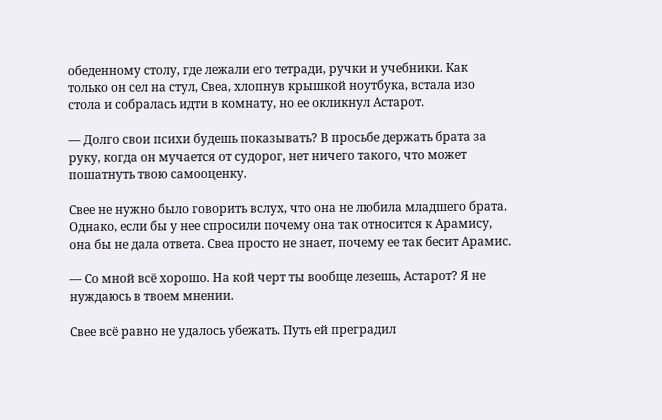обеденному столу, где лежали его тетради, ручки и учебники. Как только он сел на стул, Свеа, хлопнув крышкой ноутбука, встала изо стола и собралась идти в комнату, но ее окликнул Астарот.

— Долго свои психи будешь показывать? В просьбе держать брата за руку, когда он мучается от судорог, нет ничего такого, что может пошатнуть твою самооценку.

Свее не нужно было говорить вслух, что она не любила младшего брата. Однако, если бы у нее спросили почему она так относится к Арамису, она бы не дала ответа. Свеа просто не знает, почему ее так бесит Арамис.

— Со мной всё хорошо. На кой черт ты вообще лезешь, Астарот? Я не нуждаюсь в твоем мнении.

Свее всё равно не удалось убежать. Путь ей преградил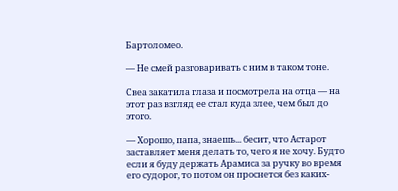Бартоломео.

— Не смей разговаривать с ним в таком тоне.

Свеа закатила глаза и посмотрела на отца — на этот раз взгляд ее стал куда злее, чем был до этого.

— Хорошо, папа, знаешь... бесит, что Астарот заставляет меня делать то, чего я не хочу. Будто если я буду держать Арамиса за ручку во время его судорог, то потом он проснется без каких-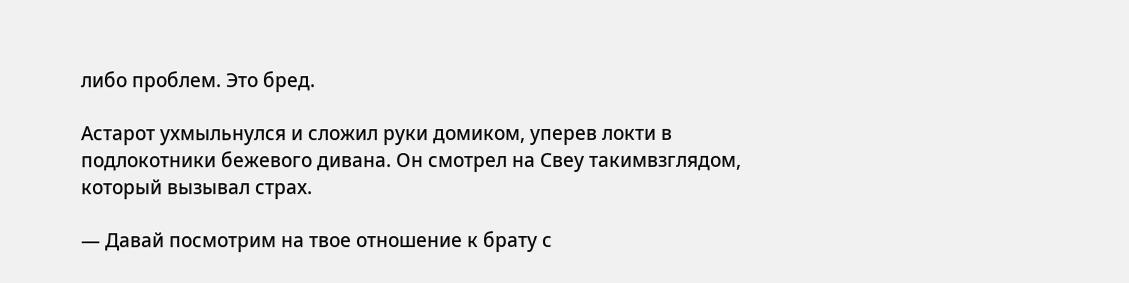либо проблем. Это бред.

Астарот ухмыльнулся и сложил руки домиком, уперев локти в подлокотники бежевого дивана. Он смотрел на Свеу такимвзглядом, который вызывал страх.

— Давай посмотрим на твое отношение к брату с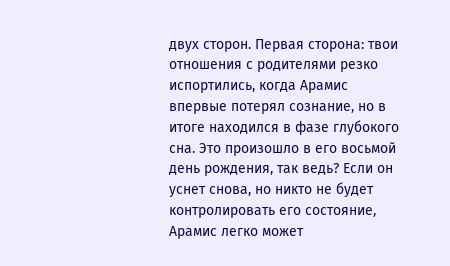двух сторон. Первая сторона: твои отношения с родителями резко испортились, когда Арамис впервые потерял сознание, но в итоге находился в фазе глубокого сна. Это произошло в его восьмой день рождения, так ведь? Если он уснет снова, но никто не будет контролировать его состояние, Арамис легко может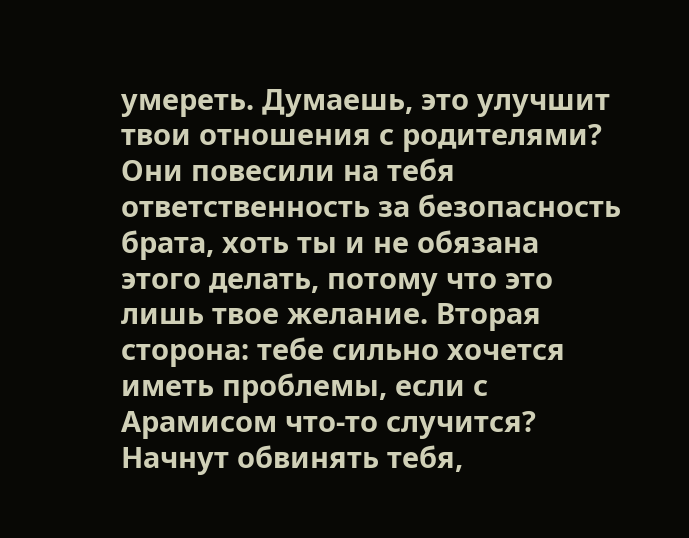умереть. Думаешь, это улучшит твои отношения с родителями? Они повесили на тебя ответственность за безопасность брата, хоть ты и не обязана этого делать, потому что это лишь твое желание. Вторая сторона: тебе сильно хочется иметь проблемы, если с Арамисом что-то случится? Начнут обвинять тебя,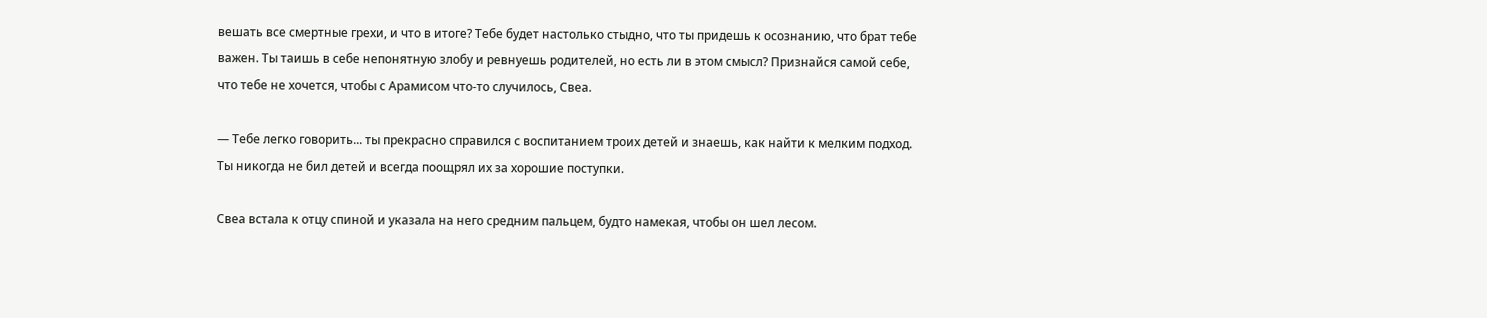вешать все смертные грехи, и что в итоге? Тебе будет настолько стыдно, что ты придешь к осознанию, что брат тебе важен. Ты таишь в себе непонятную злобу и ревнуешь родителей, но есть ли в этом смысл? Признайся самой себе, что тебе не хочется, чтобы с Арамисом что-то случилось, Свеа.

— Тебе легко говорить... ты прекрасно справился с воспитанием троих детей и знаешь, как найти к мелким подход. Ты никогда не бил детей и всегда поощрял их за хорошие поступки.

Свеа встала к отцу спиной и указала на него средним пальцем, будто намекая, чтобы он шел лесом.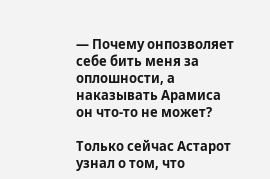— Почему онпозволяет себе бить меня за оплошности, а наказывать Арамиса он что-то не может?

Только сейчас Астарот узнал о том, что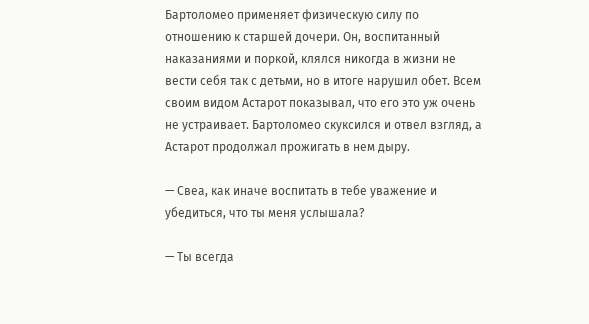Бартоломео применяет физическую силу по отношению к старшей дочери. Он, воспитанный наказаниями и поркой, клялся никогда в жизни не вести себя так с детьми, но в итоге нарушил обет. Всем своим видом Астарот показывал, что его это уж очень не устраивает. Бартоломео скуксился и отвел взгляд, а Астарот продолжал прожигать в нем дыру.

— Свеа, как иначе воспитать в тебе уважение и убедиться, что ты меня услышала?

— Ты всегда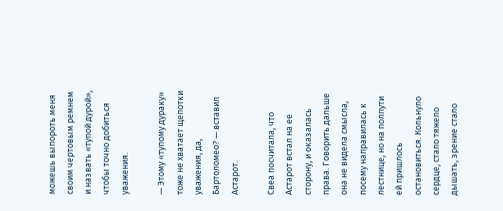можешь выпороть меня своим чертовым ремнем и назвать «тупой дурой», чтобы точно добиться уважения.

— Этому «тупому дураку» тоже не хватает щепотки уважения, да, Бартоломео? — вставил Астарот.

Свеа посчитала, что Астарот встал на ее сторону, и оказалась права. Говорить дальше она не видела смысла, посему направилась к лестнице, но на полпути ей пришлось остановиться. Кольнуло сердце, стало тяжело дышать, зрение стало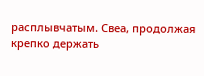расплывчатым. Свеа, продолжая крепко держать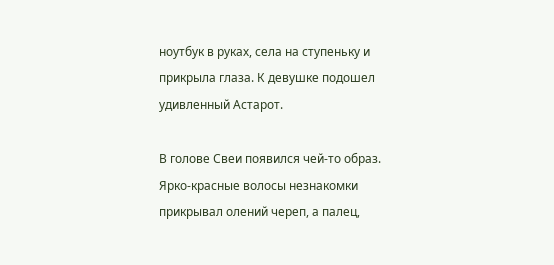ноутбук в руках, села на ступеньку и прикрыла глаза. К девушке подошел удивленный Астарот.

В голове Свеи появился чей-то образ. Ярко-красные волосы незнакомки прикрывал олений череп, а палец,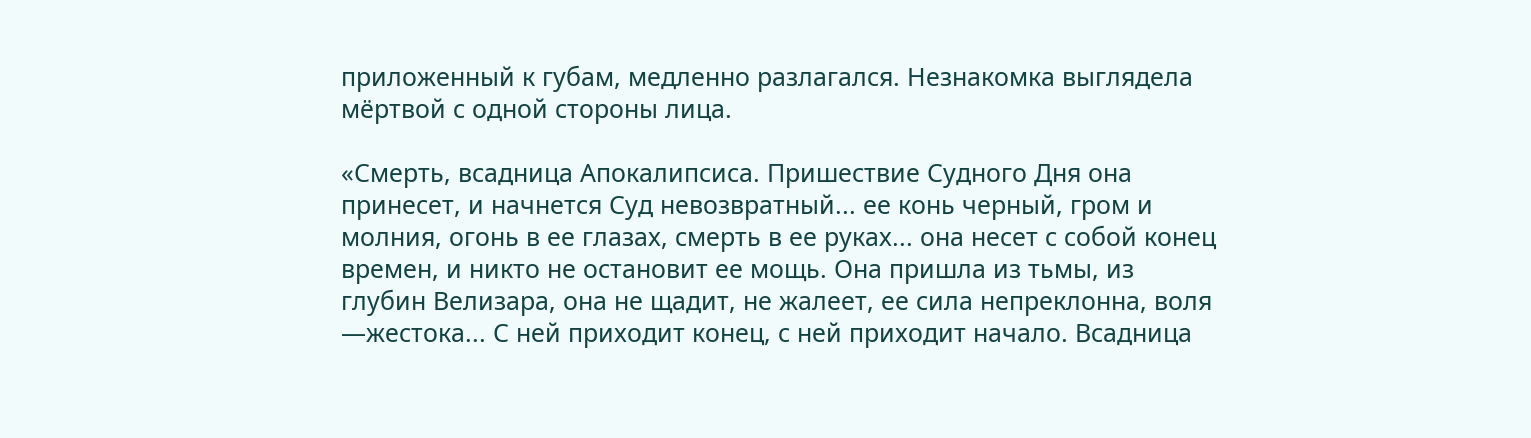приложенный к губам, медленно разлагался. Незнакомка выглядела мёртвой с одной стороны лица.

«Смерть, всадница Апокалипсиса. Пришествие Судного Дня она принесет, и начнется Суд невозвратный... ее конь черный, гром и молния, огонь в ее глазах, смерть в ее руках... она несет с собой конец времен, и никто не остановит ее мощь. Она пришла из тьмы, из глубин Велизара, она не щадит, не жалеет, ее сила непреклонна, воля —жестока... С ней приходит конец, с ней приходит начало. Всадница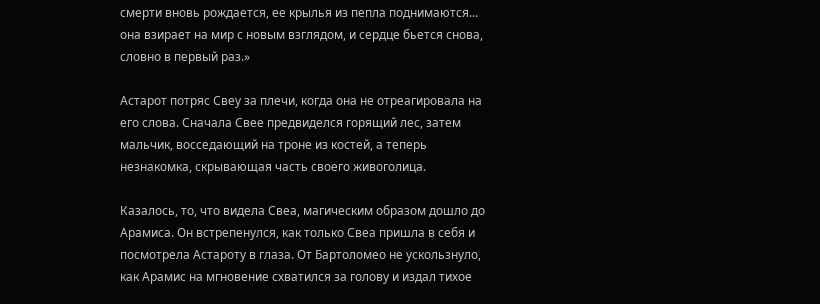смерти вновь рождается, ее крылья из пепла поднимаются... она взирает на мир с новым взглядом, и сердце бьется снова, словно в первый раз.»

Астарот потряс Свеу за плечи, когда она не отреагировала на его слова. Сначала Свее предвиделся горящий лес, затем мальчик, восседающий на троне из костей, а теперь незнакомка, скрывающая часть своего живоголица.

Казалось, то, что видела Свеа, магическим образом дошло до Арамиса. Он встрепенулся, как только Свеа пришла в себя и посмотрела Астароту в глаза. От Бартоломео не ускользнуло, как Арамис на мгновение схватился за голову и издал тихое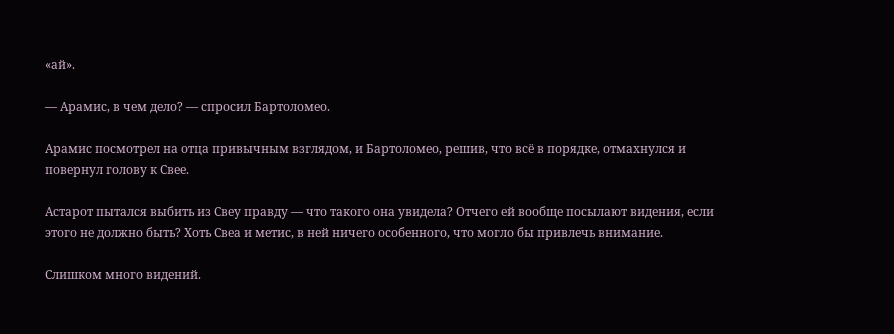«ай».

— Арамис, в чем дело? — спросил Бартоломео.

Арамис посмотрел на отца привычным взглядом, и Бартоломео, решив, что всё в порядке, отмахнулся и повернул голову к Свее.

Астарот пытался выбить из Свеу правду — что такого она увидела? Отчего ей вообще посылают видения, если этого не должно быть? Хоть Свеа и метис, в ней ничего особенного, что могло бы привлечь внимание.

Слишком много видений.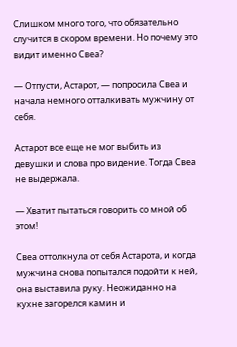Слишком много того, что обязательно случится в скором времени. Но почему это видит именно Свеа?

— Отпусти, Астарот, — попросила Свеа и начала немного отталкивать мужчину от себя.

Астарот все еще не мог выбить из девушки и слова про видение. Тогда Свеа не выдержала.

— Хватит пытаться говорить со мной об этом!

Свеа оттолкнула от себя Астарота, и когда мужчина снова попытался подойти к ней, она выставила руку. Неожиданно на кухне загорелся камин и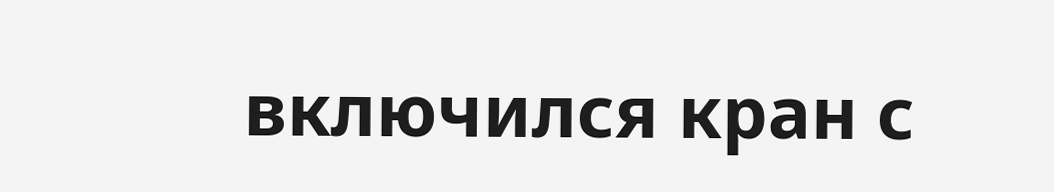включился кран с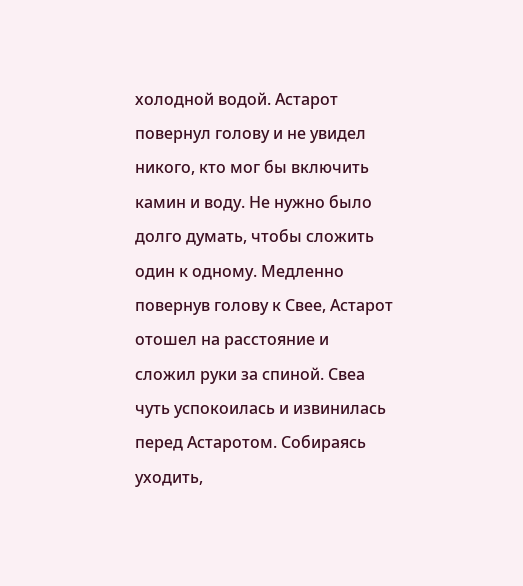холодной водой. Астарот повернул голову и не увидел никого, кто мог бы включить камин и воду. Не нужно было долго думать, чтобы сложить один к одному. Медленно повернув голову к Свее, Астарот отошел на расстояние и сложил руки за спиной. Свеа чуть успокоилась и извинилась перед Астаротом. Собираясь уходить,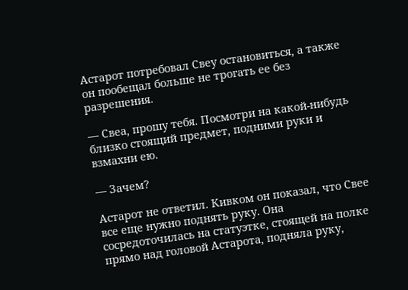Астарот потребовал Свеу остановиться, а также он пообещал больше не трогать ее без разрешения.

— Свеа, прошу тебя. Посмотри на какой-нибудь близко стоящий предмет, подними руки и взмахни ею.

— Зачем?

Астарот не ответил. Кивком он показал, что Свее все еще нужно поднять руку. Она сосредоточилась на статуэтке, стоящей на полке прямо над головой Астарота, подняла руку,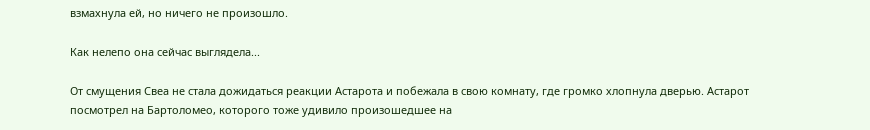взмахнула ей, но ничего не произошло.

Как нелепо она сейчас выглядела...

От смущения Свеа не стала дожидаться реакции Астарота и побежала в свою комнату, где громко хлопнула дверью. Астарот посмотрел на Бартоломео, которого тоже удивило произошедшее на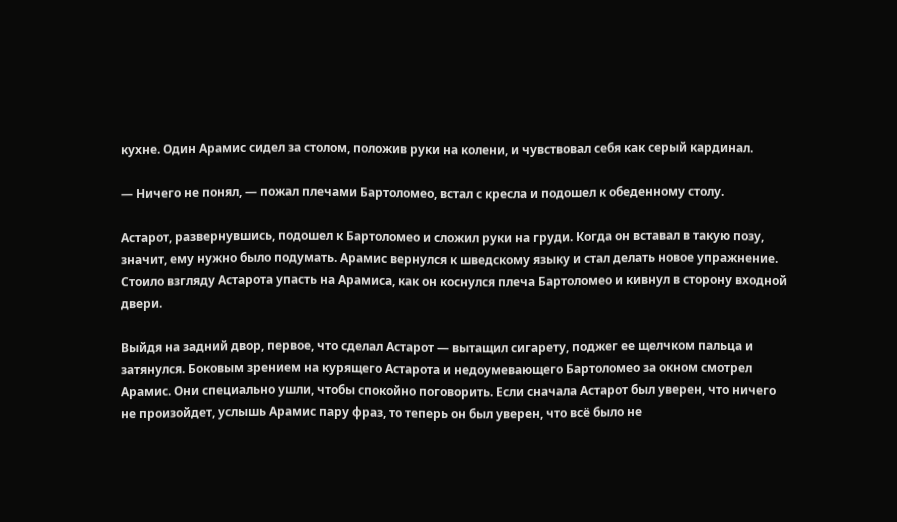кухне. Один Арамис сидел за столом, положив руки на колени, и чувствовал себя как серый кардинал.

— Ничего не понял, — пожал плечами Бартоломео, встал с кресла и подошел к обеденному столу.

Астарот, развернувшись, подошел к Бартоломео и сложил руки на груди. Когда он вставал в такую позу, значит, ему нужно было подумать. Арамис вернулся к шведскому языку и стал делать новое упражнение. Стоило взгляду Астарота упасть на Арамиса, как он коснулся плеча Бартоломео и кивнул в сторону входной двери.

Выйдя на задний двор, первое, что сделал Астарот — вытащил сигарету, поджег ее щелчком пальца и затянулся. Боковым зрением на курящего Астарота и недоумевающего Бартоломео за окном смотрел Арамис. Они специально ушли, чтобы спокойно поговорить. Если сначала Астарот был уверен, что ничего не произойдет, услышь Арамис пару фраз, то теперь он был уверен, что всё было не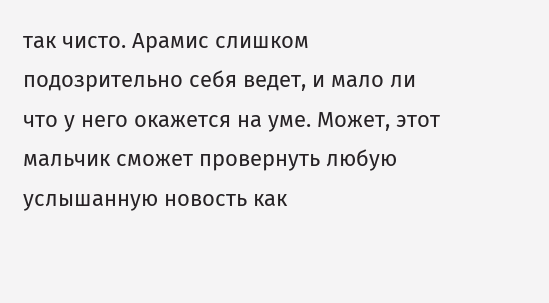так чисто. Арамис слишком подозрительно себя ведет, и мало ли что у него окажется на уме. Может, этот мальчик сможет провернуть любую услышанную новость как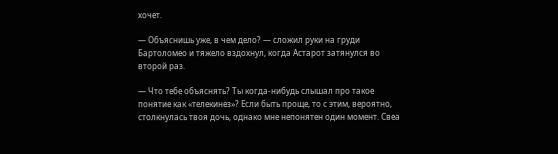хочет.

— Объяснишь уже, в чем дело? — сложил руки на груди Бартоломео и тяжело вздохнул, когда Астарот затянулся во второй раз.

— Что тебе объяснять? Ты когда-нибудь слышал про такое понятие как «телекинез»? Если быть проще, то с этим, вероятно, столкнулась твоя дочь, однако мне непонятен один момент. Свеа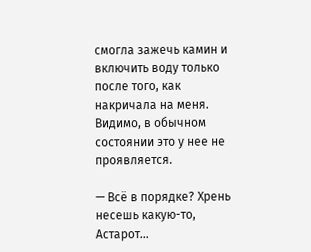смогла зажечь камин и включить воду только после того, как накричала на меня. Видимо, в обычном состоянии это у нее не проявляется.

— Всё в порядке? Хрень несешь какую-то, Астарот...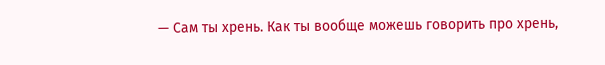— Сам ты хрень. Как ты вообще можешь говорить про хрень,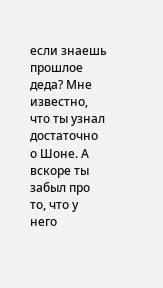если знаешь прошлое деда? Мне известно, что ты узнал достаточно о Шоне. А вскоре ты забыл про то, что у него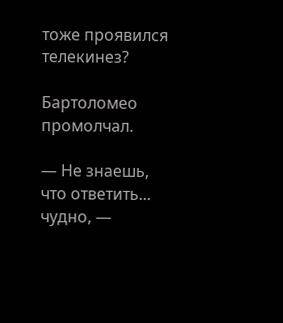тоже проявился телекинез?

Бартоломео промолчал.

— Не знаешь, что ответить... чудно, —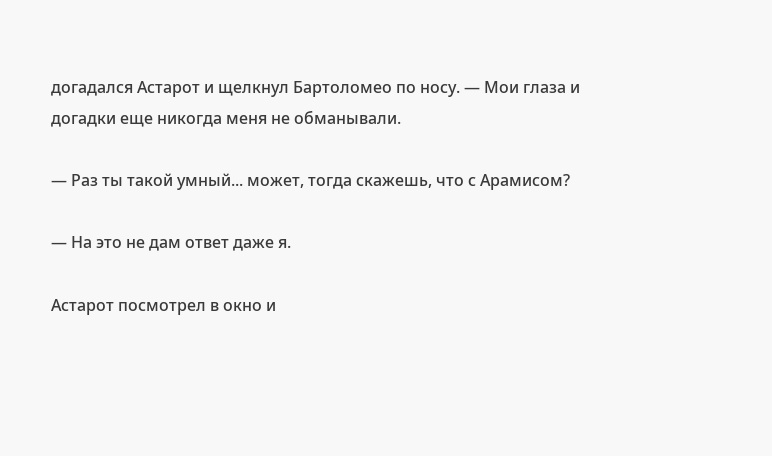догадался Астарот и щелкнул Бартоломео по носу. — Мои глаза и догадки еще никогда меня не обманывали.

— Раз ты такой умный... может, тогда скажешь, что с Арамисом?

— На это не дам ответ даже я.

Астарот посмотрел в окно и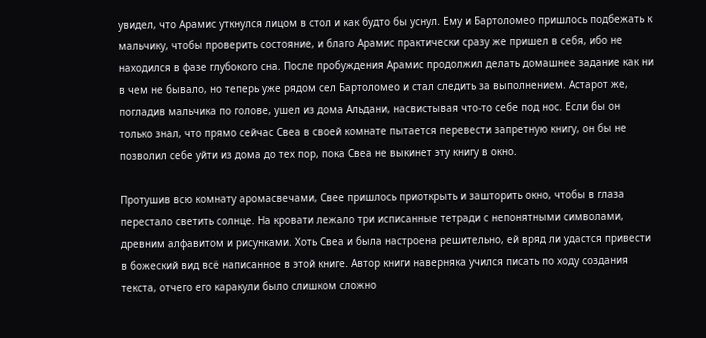увидел, что Арамис уткнулся лицом в стол и как будто бы уснул. Ему и Бартоломео пришлось подбежать к мальчику, чтобы проверить состояние, и благо Арамис практически сразу же пришел в себя, ибо не находился в фазе глубокого сна. После пробуждения Арамис продолжил делать домашнее задание как ни в чем не бывало, но теперь уже рядом сел Бартоломео и стал следить за выполнением. Астарот же, погладив мальчика по голове, ушел из дома Альдани, насвистывая что-то себе под нос. Если бы он только знал, что прямо сейчас Свеа в своей комнате пытается перевести запретную книгу, он бы не позволил себе уйти из дома до тех пор, пока Свеа не выкинет эту книгу в окно.

Протушив всю комнату аромасвечами, Свее пришлось приоткрыть и зашторить окно, чтобы в глаза перестало светить солнце. На кровати лежало три исписанные тетради с непонятными символами, древним алфавитом и рисунками. Хоть Свеа и была настроена решительно, ей вряд ли удастся привести в божеский вид всё написанное в этой книге. Автор книги наверняка учился писать по ходу создания текста, отчего его каракули было слишком сложно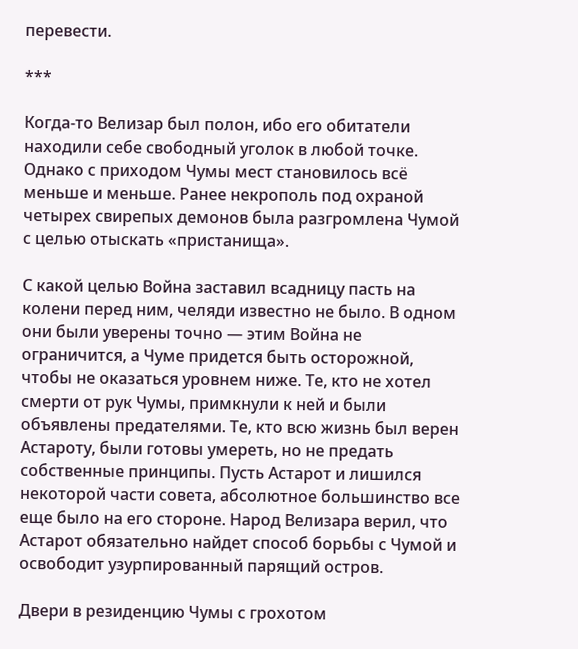перевести.

***

Когда-то Велизар был полон, ибо его обитатели находили себе свободный уголок в любой точке. Однако с приходом Чумы мест становилось всё меньше и меньше. Ранее некрополь под охраной четырех свирепых демонов была разгромлена Чумой с целью отыскать «пристанища».

С какой целью Война заставил всадницу пасть на колени перед ним, челяди известно не было. В одном они были уверены точно — этим Война не ограничится, а Чуме придется быть осторожной, чтобы не оказаться уровнем ниже. Те, кто не хотел смерти от рук Чумы, примкнули к ней и были объявлены предателями. Те, кто всю жизнь был верен Астароту, были готовы умереть, но не предать собственные принципы. Пусть Астарот и лишился некоторой части совета, абсолютное большинство все еще было на его стороне. Народ Велизара верил, что Астарот обязательно найдет способ борьбы с Чумой и освободит узурпированный парящий остров.

Двери в резиденцию Чумы с грохотом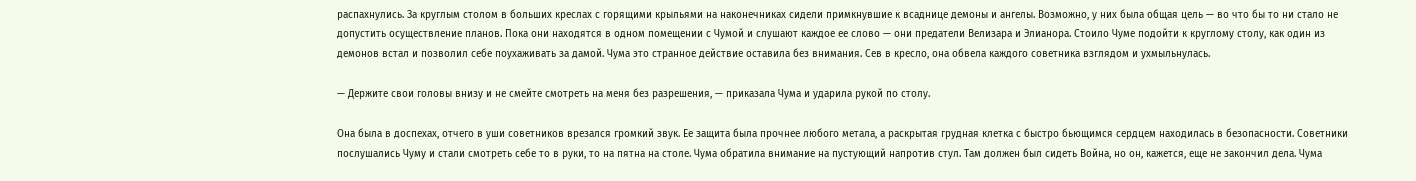распахнулись. За круглым столом в больших креслах с горящими крыльями на наконечниках сидели примкнувшие к всаднице демоны и ангелы. Возможно, у них была общая цель — во что бы то ни стало не допустить осуществление планов. Пока они находятся в одном помещении с Чумой и слушают каждое ее слово — они предатели Велизара и Элианора. Стоило Чуме подойти к круглому столу, как один из демонов встал и позволил себе поухаживать за дамой. Чума это странное действие оставила без внимания. Сев в кресло, она обвела каждого советника взглядом и ухмыльнулась.

— Держите свои головы внизу и не смейте смотреть на меня без разрешения, — приказала Чума и ударила рукой по столу.

Она была в доспехах, отчего в уши советников врезался громкий звук. Ее защита была прочнее любого метала, а раскрытая грудная клетка с быстро бьющимся сердцем находилась в безопасности. Советники послушались Чуму и стали смотреть себе то в руки, то на пятна на столе. Чума обратила внимание на пустующий напротив стул. Там должен был сидеть Война, но он, кажется, еще не закончил дела. Чума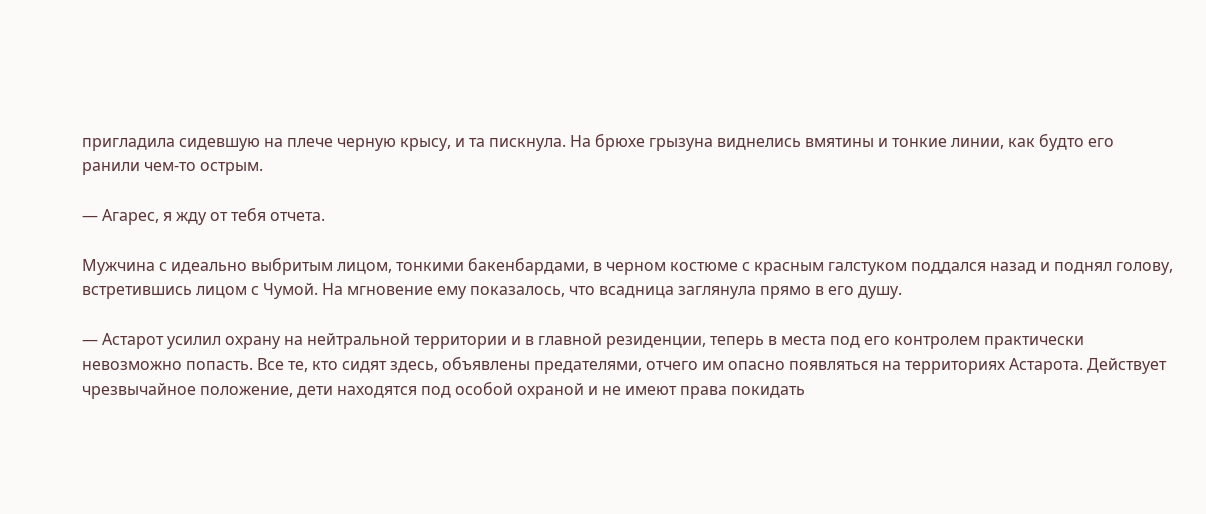пригладила сидевшую на плече черную крысу, и та пискнула. На брюхе грызуна виднелись вмятины и тонкие линии, как будто его ранили чем-то острым.

— Агарес, я жду от тебя отчета.

Мужчина с идеально выбритым лицом, тонкими бакенбардами, в черном костюме с красным галстуком поддался назад и поднял голову, встретившись лицом с Чумой. На мгновение ему показалось, что всадница заглянула прямо в его душу.

— Астарот усилил охрану на нейтральной территории и в главной резиденции, теперь в места под его контролем практически невозможно попасть. Все те, кто сидят здесь, объявлены предателями, отчего им опасно появляться на территориях Астарота. Действует чрезвычайное положение, дети находятся под особой охраной и не имеют права покидать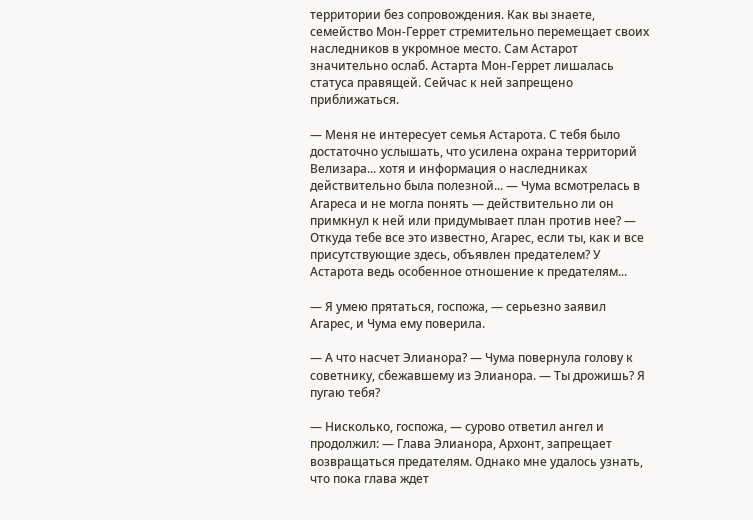территории без сопровождения. Как вы знаете, семейство Мон-Геррет стремительно перемещает своих наследников в укромное место. Сам Астарот значительно ослаб. Астарта Мон-Геррет лишалась статуса правящей. Сейчас к ней запрещено приближаться.

— Меня не интересует семья Астарота. С тебя было достаточно услышать, что усилена охрана территорий Велизара... хотя и информация о наследниках действительно была полезной... — Чума всмотрелась в Агареса и не могла понять — действительно ли он примкнул к ней или придумывает план против нее? — Откуда тебе все это известно, Агарес, если ты, как и все присутствующие здесь, объявлен предателем? У Астарота ведь особенное отношение к предателям...

— Я умею прятаться, госпожа, — серьезно заявил Агарес, и Чума ему поверила.

— А что насчет Элианора? — Чума повернула голову к советнику, сбежавшему из Элианора. — Ты дрожишь? Я пугаю тебя?

— Нисколько, госпожа, — сурово ответил ангел и продолжил: — Глава Элианора, Архонт, запрещает возвращаться предателям. Однако мне удалось узнать, что пока глава ждет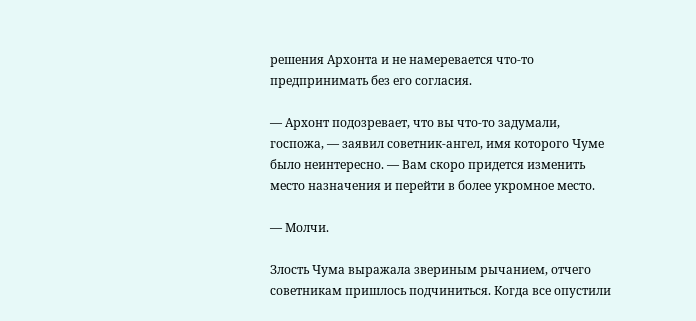решения Архонта и не намеревается что-то предпринимать без его согласия.

— Архонт подозревает, что вы что-то задумали, госпожа, — заявил советник-ангел, имя которого Чуме было неинтересно. — Вам скоро придется изменить место назначения и перейти в более укромное место.

— Молчи.

Злость Чума выражала звериным рычанием, отчего советникам пришлось подчиниться. Когда все опустили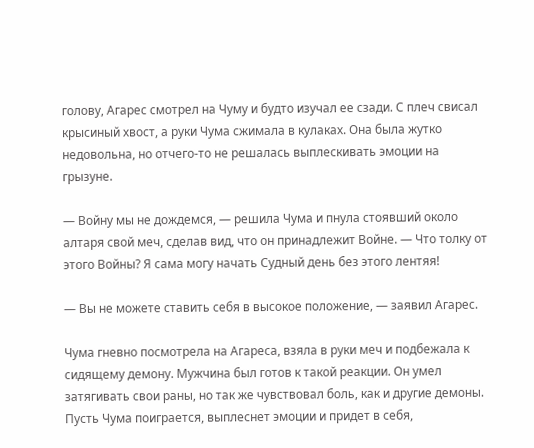голову, Агарес смотрел на Чуму и будто изучал ее сзади. С плеч свисал крысиный хвост, а руки Чума сжимала в кулаках. Она была жутко недовольна, но отчего-то не решалась выплескивать эмоции на грызуне.

— Войну мы не дождемся, — решила Чума и пнула стоявший около алтаря свой меч, сделав вид, что он принадлежит Войне. — Что толку от этого Войны? Я сама могу начать Судный день без этого лентяя!

— Вы не можете ставить себя в высокое положение, — заявил Агарес.

Чума гневно посмотрела на Агареса, взяла в руки меч и подбежала к сидящему демону. Мужчина был готов к такой реакции. Он умел затягивать свои раны, но так же чувствовал боль, как и другие демоны. Пусть Чума поиграется, выплеснет эмоции и придет в себя,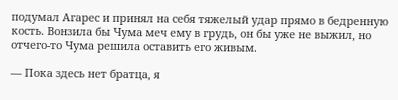подумал Агарес и принял на себя тяжелый удар прямо в бедренную кость. Вонзила бы Чума меч ему в грудь, он бы уже не выжил, но отчего-то Чума решила оставить его живым.

— Пока здесь нет братца, я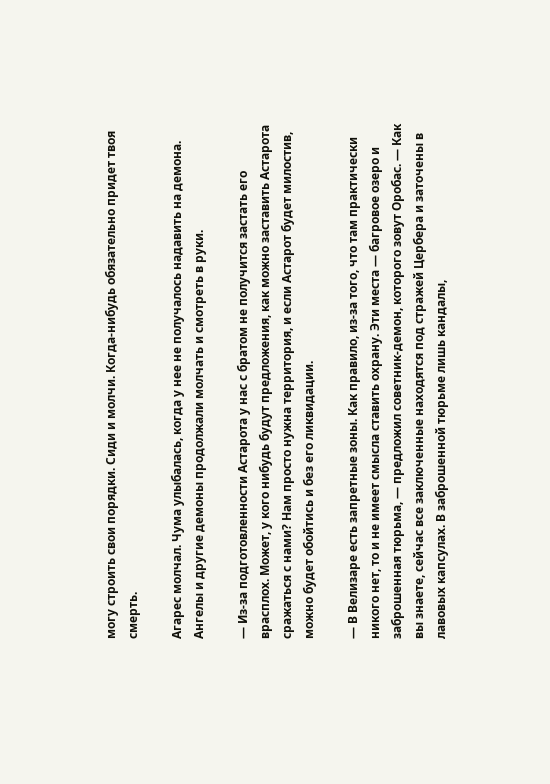могу строить свои порядки. Сиди и молчи. Когда-нибудь обязательно придет твоя смерть.

Агарес молчал. Чума улыбалась, когда у нее не получалось надавить на демона. Ангелы и другие демоны продолжали молчать и смотреть в руки.

— Из-за подготовленности Астарота у нас с братом не получится застать его врасплох. Может, у кого нибудь будут предложения, как можно заставить Астарота сражаться с нами? Нам просто нужна территория, и если Астарот будет милостив, можно будет обойтись и без его ликвидации.

— В Велизаре есть запретные зоны. Как правило, из-за того, что там практически никого нет, то и не имеет смысла ставить охрану. Эти места — багровое озеро и заброшенная тюрьма, — предложил советник-демон, которого зовут Оробас. — Как вы знаете, сейчас все заключенные находятся под стражей Цербера и заточены в лавовых капсулах. В заброшенной тюрьме лишь кандалы,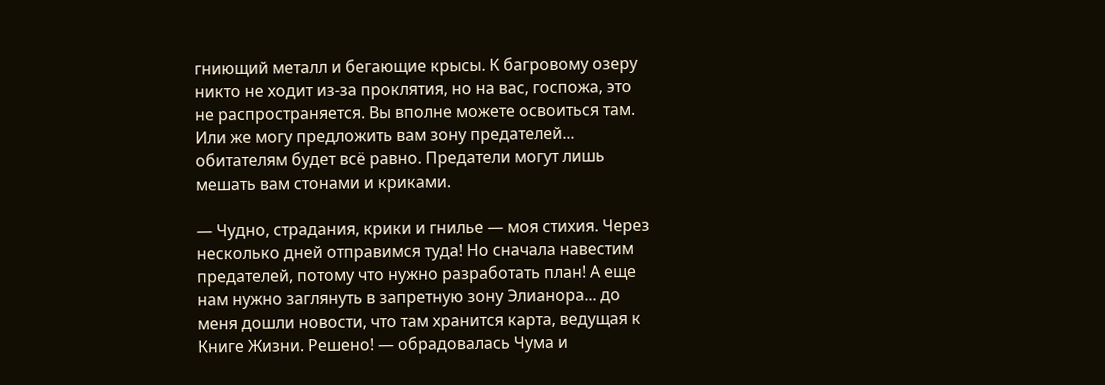гниющий металл и бегающие крысы. К багровому озеру никто не ходит из-за проклятия, но на вас, госпожа, это не распространяется. Вы вполне можете освоиться там. Или же могу предложить вам зону предателей... обитателям будет всё равно. Предатели могут лишь мешать вам стонами и криками.

— Чудно, страдания, крики и гнилье — моя стихия. Через несколько дней отправимся туда! Но сначала навестим предателей, потому что нужно разработать план! А еще нам нужно заглянуть в запретную зону Элианора... до меня дошли новости, что там хранится карта, ведущая к Книге Жизни. Решено! — обрадовалась Чума и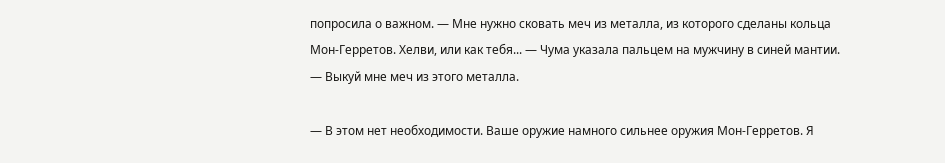попросила о важном. — Мне нужно сковать меч из металла, из которого сделаны кольца Мон-Герретов. Хелви, или как тебя... — Чума указала пальцем на мужчину в синей мантии. — Выкуй мне меч из этого металла.

— В этом нет необходимости. Ваше оружие намного сильнее оружия Мон-Герретов. Я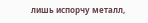лишь испорчу металл,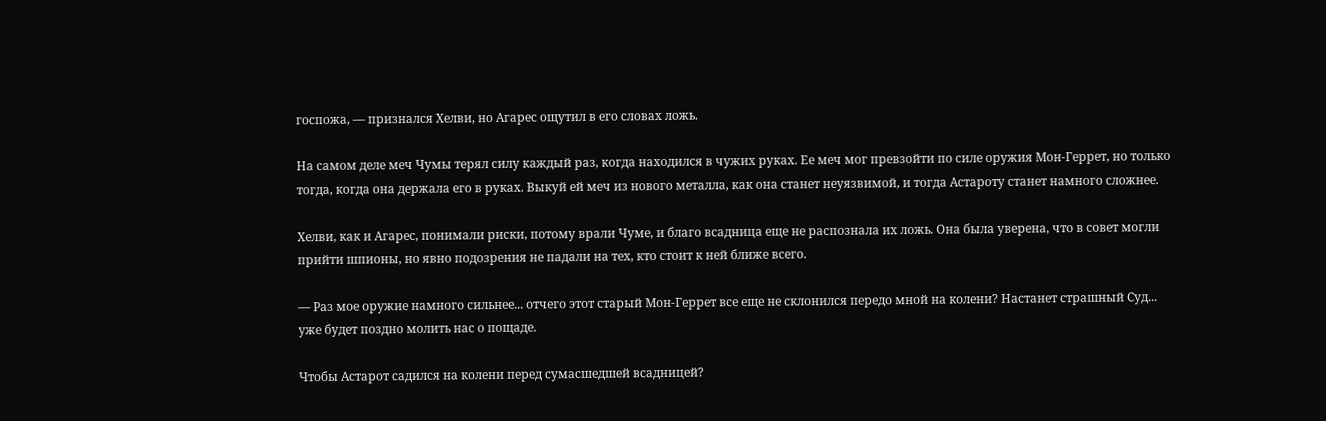госпожа, — признался Хелви, но Агарес ощутил в его словах ложь.

На самом деле меч Чумы терял силу каждый раз, когда находился в чужих руках. Ее меч мог превзойти по силе оружия Мон-Геррет, но только тогда, когда она держала его в руках. Выкуй ей меч из нового металла, как она станет неуязвимой, и тогда Астароту станет намного сложнее.

Хелви, как и Агарес, понимали риски, потому врали Чуме, и благо всадница еще не распознала их ложь. Она была уверена, что в совет могли прийти шпионы, но явно подозрения не падали на тех, кто стоит к ней ближе всего.

— Раз мое оружие намного сильнее... отчего этот старый Мон-Геррет все еще не склонился передо мной на колени? Настанет страшный Суд... уже будет поздно молить нас о пощаде.

Чтобы Астарот садился на колени перед сумасшедшей всадницей?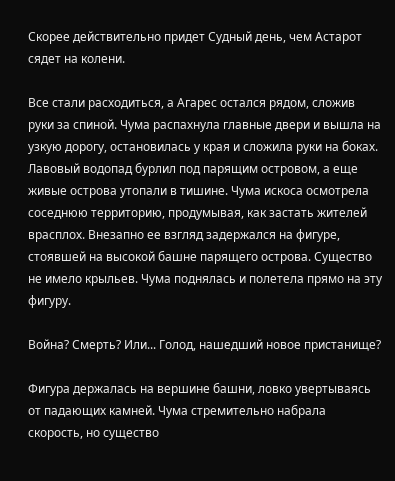Скорее действительно придет Судный день, чем Астарот сядет на колени.

Все стали расходиться, а Агарес остался рядом, сложив руки за спиной. Чума распахнула главные двери и вышла на узкую дорогу, остановилась у края и сложила руки на боках. Лавовый водопад бурлил под парящим островом, а еще живые острова утопали в тишине. Чума искоса осмотрела соседнюю территорию, продумывая, как застать жителей врасплох. Внезапно ее взгляд задержался на фигуре, стоявшей на высокой башне парящего острова. Существо не имело крыльев. Чума поднялась и полетела прямо на эту фигуру.

Война? Смерть? Или... Голод, нашедший новое пристанище?

Фигура держалась на вершине башни, ловко увертываясь от падающих камней. Чума стремительно набрала скорость, но существо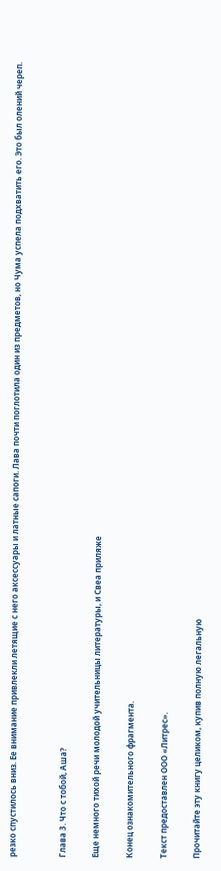резко спустилось вниз. Ее внимание привлекли летящие с него аксессуары и латные сапоги. Лава почти поглотила один из предметов, но Чума успела подхватить его. Это был олений череп.


Глава 3. Что с тобой, Аша?

Еще немного тихой речи молодой учительницы литературы, и Свеа приляже

Конец ознакомительного фрагмента.

Текст предоставлен ООО «Литрес».

Прочитайте эту книгу целиком, купив полную легальную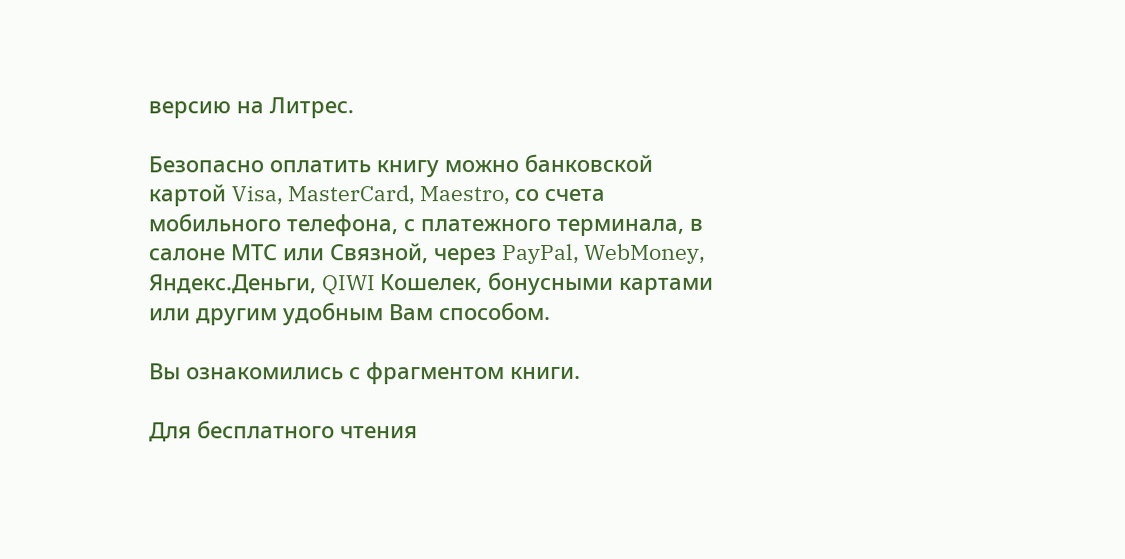версию на Литрес.

Безопасно оплатить книгу можно банковской картой Visa, MasterCard, Maestro, со счета мобильного телефона, с платежного терминала, в салоне МТС или Связной, через PayPal, WebMoney, Яндекс.Деньги, QIWI Кошелек, бонусными картами или другим удобным Вам способом.

Вы ознакомились с фрагментом книги.

Для бесплатного чтения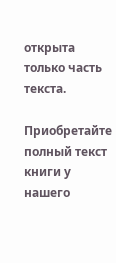открыта только часть текста.

Приобретайте полный текст книги у нашего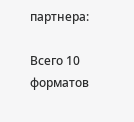партнера:

Всего 10 форматов